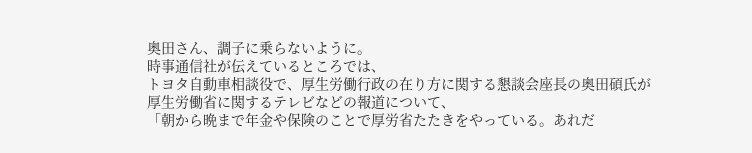奥田さん、調子に乗らないように。
時事通信社が伝えているところでは、
トヨタ自動車相談役で、厚生労働行政の在り方に関する懇談会座長の奥田碩氏が
厚生労働省に関するテレビなどの報道について、
「朝から晩まで年金や保険のことで厚労省たたきをやっている。あれだ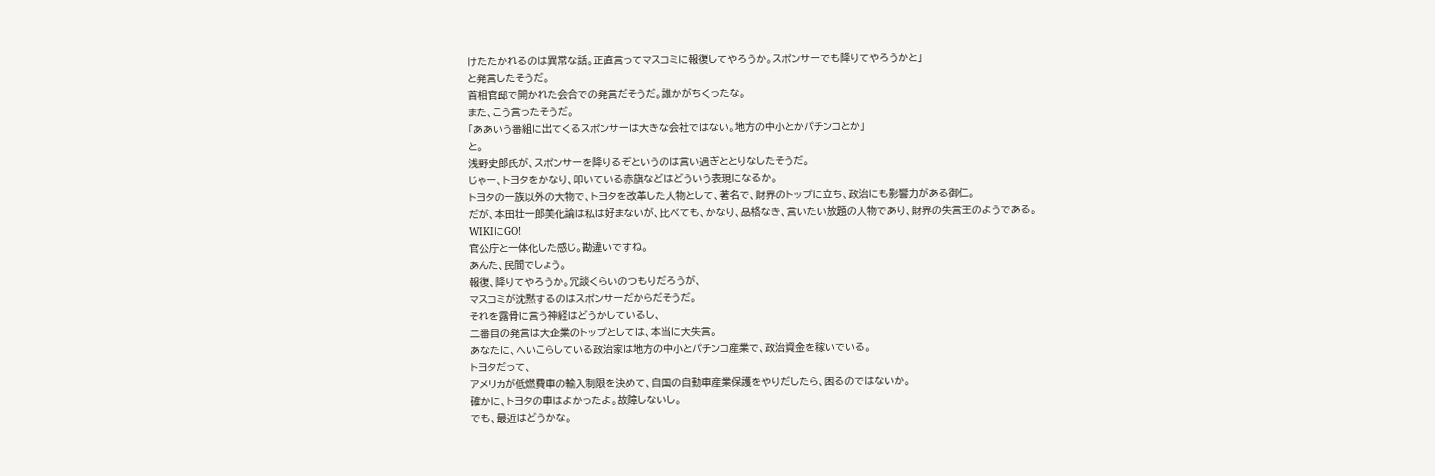けたたかれるのは異常な話。正直言ってマスコミに報復してやろうか。スポンサーでも降りてやろうかと」
と発言したそうだ。
首相官邸で開かれた会合での発言だそうだ。誰かがちくったな。
また、こう言ったそうだ。
「ああいう番組に出てくるスポンサーは大きな会社ではない。地方の中小とかパチンコとか」
と。
浅野史郎氏が、スポンサーを降りるぞというのは言い過ぎととりなしたそうだ。
じゃー、トヨタをかなり、叩いている赤旗などはどういう表現になるか。
トヨタの一族以外の大物で、トヨタを改革した人物として、著名で、財界のトップに立ち、政治にも影響力がある御仁。
だが、本田壮一郎美化論は私は好まないが、比べても、かなり、品格なき、言いたい放題の人物であり、財界の失言王のようである。
WIKIにGO!
官公庁と一体化した感じ。勘違いですね。
あんた、民間でしょう。
報復、降りてやろうか。冗談くらいのつもりだろうが、
マスコミが沈黙するのはスポンサーだからだそうだ。
それを露骨に言う神経はどうかしているし、
二番目の発言は大企業のトップとしては、本当に大失言。
あなたに、へいこらしている政治家は地方の中小とパチンコ産業で、政治資金を稼いでいる。
トヨタだって、
アメリカが低燃費車の輸入制限を決めて、自国の自動車産業保護をやりだしたら、困るのではないか。
確かに、トヨタの車はよかったよ。故障しないし。
でも、最近はどうかな。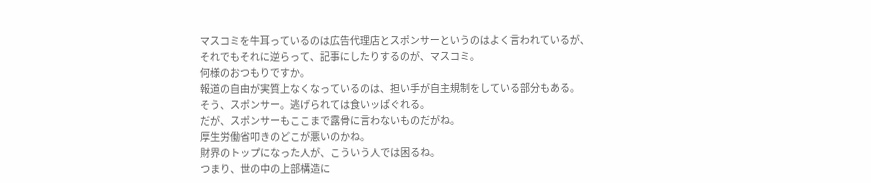マスコミを牛耳っているのは広告代理店とスポンサーというのはよく言われているが、
それでもそれに逆らって、記事にしたりするのが、マスコミ。
何様のおつもりですか。
報道の自由が実質上なくなっているのは、担い手が自主規制をしている部分もある。
そう、スポンサー。逃げられては食いッぱぐれる。
だが、スポンサーもここまで露骨に言わないものだがね。
厚生労働省叩きのどこが悪いのかね。
財界のトップになった人が、こういう人では困るね。
つまり、世の中の上部構造に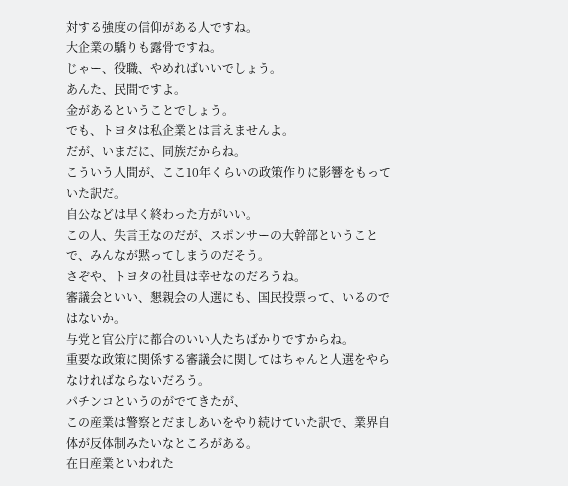対する強度の信仰がある人ですね。
大企業の驕りも露骨ですね。
じゃー、役職、やめればいいでしょう。
あんた、民間ですよ。
金があるということでしょう。
でも、トヨタは私企業とは言えませんよ。
だが、いまだに、同族だからね。
こういう人間が、ここ10年くらいの政策作りに影響をもっていた訳だ。
自公などは早く終わった方がいい。
この人、失言王なのだが、スポンサーの大幹部ということで、みんなが黙ってしまうのだそう。
さぞや、トヨタの社員は幸せなのだろうね。
審議会といい、懇親会の人選にも、国民投票って、いるのではないか。
与党と官公庁に都合のいい人たちばかりですからね。
重要な政策に関係する審議会に関してはちゃんと人選をやらなければならないだろう。
パチンコというのがでてきたが、
この産業は警察とだましあいをやり続けていた訳で、業界自体が反体制みたいなところがある。
在日産業といわれた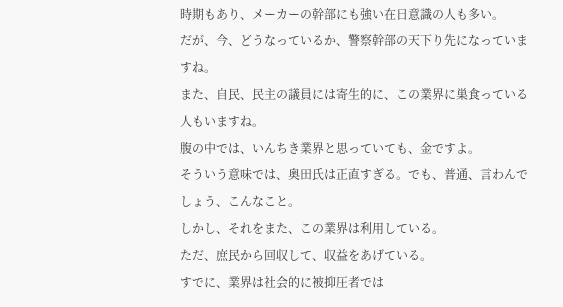時期もあり、メーカーの幹部にも強い在日意識の人も多い。
だが、今、どうなっているか、警察幹部の天下り先になっていますね。
また、自民、民主の議員には寄生的に、この業界に巣食っている人もいますね。
腹の中では、いんちき業界と思っていても、金ですよ。
そういう意味では、奥田氏は正直すぎる。でも、普通、言わんでしょう、こんなこと。
しかし、それをまた、この業界は利用している。
ただ、庶民から回収して、収益をあげている。
すでに、業界は社会的に被抑圧者では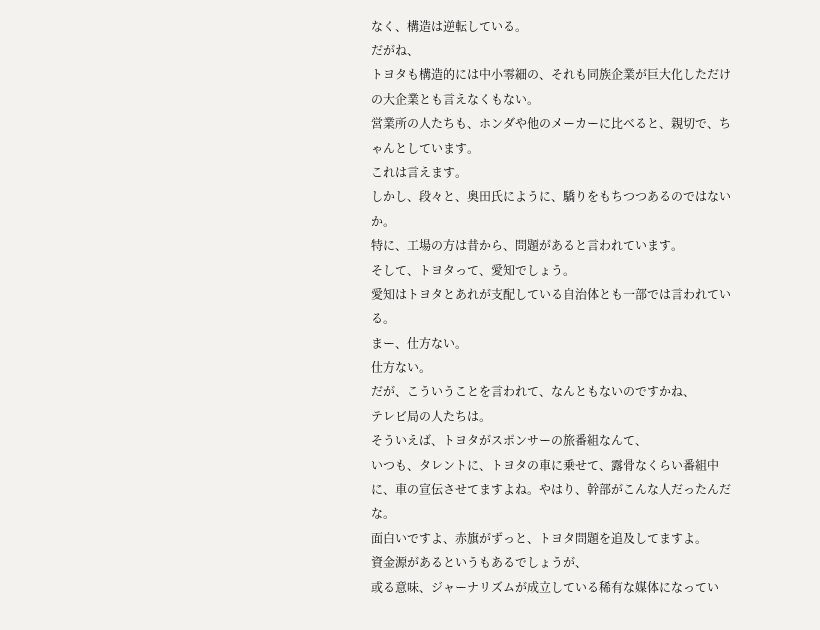なく、構造は逆転している。
だがね、
トヨタも構造的には中小零細の、それも同族企業が巨大化しただけの大企業とも言えなくもない。
営業所の人たちも、ホンダや他のメーカーに比べると、親切で、ちゃんとしています。
これは言えます。
しかし、段々と、奥田氏にように、驕りをもちつつあるのではないか。
特に、工場の方は昔から、問題があると言われています。
そして、トヨタって、愛知でしょう。
愛知はトヨタとあれが支配している自治体とも一部では言われている。
まー、仕方ない。
仕方ない。
だが、こういうことを言われて、なんともないのですかね、
テレビ局の人たちは。
そういえば、トヨタがスポンサーの旅番組なんて、
いつも、タレントに、トヨタの車に乗せて、露骨なくらい番組中に、車の宣伝させてますよね。やはり、幹部がこんな人だったんだな。
面白いですよ、赤旗がずっと、トヨタ問題を追及してますよ。
資金源があるというもあるでしょうが、
或る意味、ジャーナリズムが成立している稀有な媒体になってい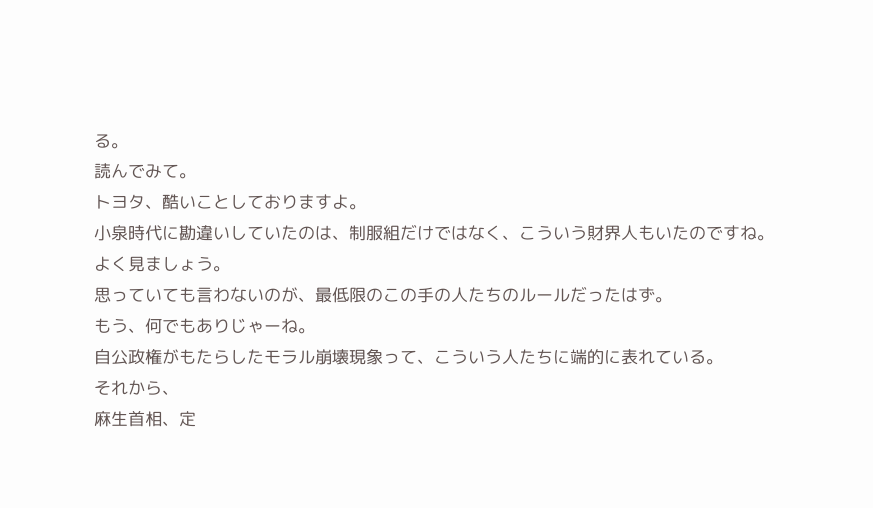る。
読んでみて。
トヨタ、酷いことしておりますよ。
小泉時代に勘違いしていたのは、制服組だけではなく、こういう財界人もいたのですね。
よく見ましょう。
思っていても言わないのが、最低限のこの手の人たちのルールだったはず。
もう、何でもありじゃーね。
自公政権がもたらしたモラル崩壊現象って、こういう人たちに端的に表れている。
それから、
麻生首相、定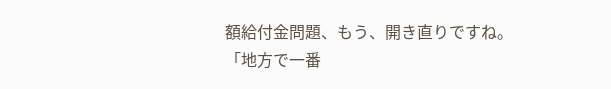額給付金問題、もう、開き直りですね。
「地方で一番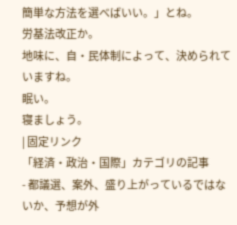簡単な方法を選べばいい。」とね。
労基法改正か。
地味に、自・民体制によって、決められていますね。
眠い。
寝ましょう。
| 固定リンク
「経済・政治・国際」カテゴリの記事
- 都議選、案外、盛り上がっているではないか、予想が外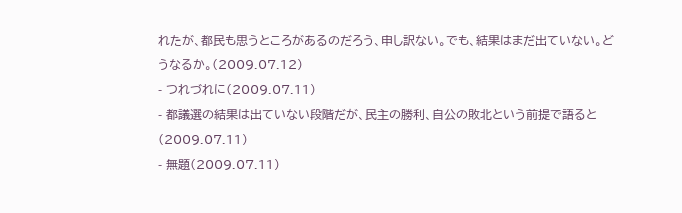れたが、都民も思うところがあるのだろう、申し訳ない。でも、結果はまだ出ていない。どうなるか。(2009.07.12)
- つれづれに(2009.07.11)
- 都議選の結果は出ていない段階だが、民主の勝利、自公の敗北という前提で語ると(2009.07.11)
- 無題(2009.07.11)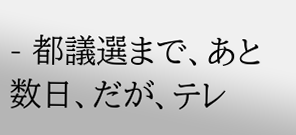- 都議選まで、あと数日、だが、テレ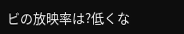ビの放映率は?低くな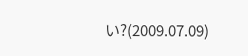い?(2009.07.09)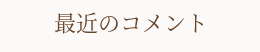最近のコメント